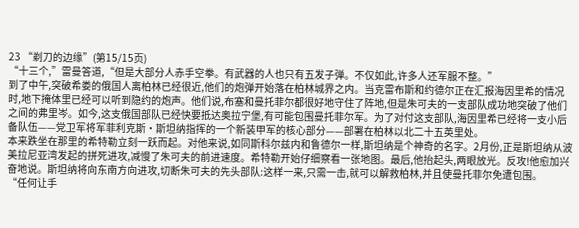23 “剃刀的边缘”(第15/15页)
“十三个,”雷曼答道,“但是大部分人赤手空拳。有武器的人也只有五发子弹。不仅如此,许多人还军服不整。”
到了中午,突破希娄的俄国人离柏林已经很近,他们的炮弹开始落在柏林城界之内。当克雷布斯和约德尔正在汇报海因里希的情况时,地下掩体里已经可以听到隐约的炮声。他们说,布塞和曼托菲尔都很好地守住了阵地,但是朱可夫的一支部队成功地突破了他们之间的弗里岑。如今,这支俄国部队已经快要抵达奥拉宁堡,有可能包围曼托菲尔军。为了对付这支部队,海因里希已经将一支小后备队伍——党卫军将军菲利克斯·斯坦纳指挥的一个新装甲军的核心部分——部署在柏林以北二十五英里处。
本来跌坐在那里的希特勒立刻一跃而起。对他来说,如同斯科尔兹内和鲁德尔一样,斯坦纳是个神奇的名字。2月份,正是斯坦纳从波美拉尼亚湾发起的拼死进攻,减慢了朱可夫的前进速度。希特勒开始仔细察看一张地图。最后,他抬起头,两眼放光。反攻!他愈加兴奋地说。斯坦纳将向东南方向进攻,切断朱可夫的先头部队:这样一来,只需一击,就可以解救柏林,并且使曼托菲尔免遭包围。
“任何让手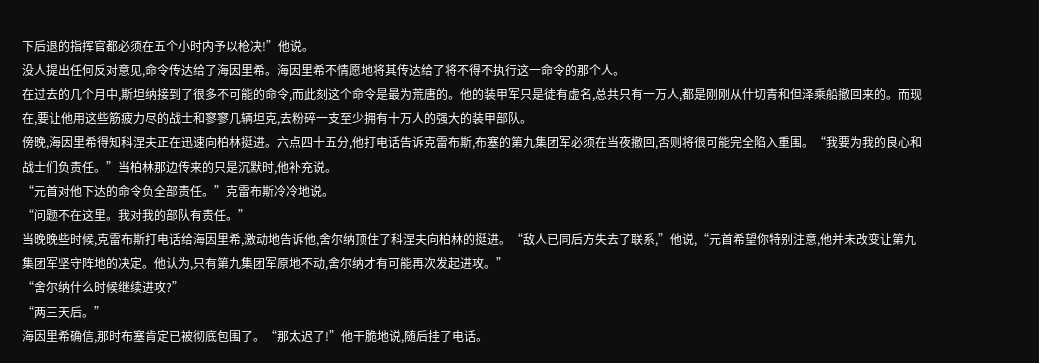下后退的指挥官都必须在五个小时内予以枪决!”他说。
没人提出任何反对意见,命令传达给了海因里希。海因里希不情愿地将其传达给了将不得不执行这一命令的那个人。
在过去的几个月中,斯坦纳接到了很多不可能的命令,而此刻这个命令是最为荒唐的。他的装甲军只是徒有虚名,总共只有一万人,都是刚刚从什切青和但泽乘船撤回来的。而现在,要让他用这些筋疲力尽的战士和寥寥几辆坦克,去粉碎一支至少拥有十万人的强大的装甲部队。
傍晚,海因里希得知科涅夫正在迅速向柏林挺进。六点四十五分,他打电话告诉克雷布斯,布塞的第九集团军必须在当夜撤回,否则将很可能完全陷入重围。“我要为我的良心和战士们负责任。”当柏林那边传来的只是沉默时,他补充说。
“元首对他下达的命令负全部责任。”克雷布斯冷冷地说。
“问题不在这里。我对我的部队有责任。”
当晚晚些时候,克雷布斯打电话给海因里希,激动地告诉他,舍尔纳顶住了科涅夫向柏林的挺进。“敌人已同后方失去了联系,”他说,“元首希望你特别注意,他并未改变让第九集团军坚守阵地的决定。他认为,只有第九集团军原地不动,舍尔纳才有可能再次发起进攻。”
“舍尔纳什么时候继续进攻?”
“两三天后。”
海因里希确信,那时布塞肯定已被彻底包围了。“那太迟了!”他干脆地说,随后挂了电话。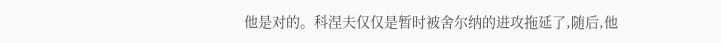他是对的。科涅夫仅仅是暂时被舍尔纳的进攻拖延了,随后,他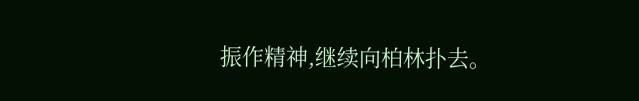振作精神,继续向柏林扑去。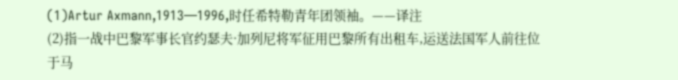(1)Artur Axmann,1913—1996,时任希特勒青年团领袖。——译注
(2)指一战中巴黎军事长官约瑟夫·加列尼将军征用巴黎所有出租车,运送法国军人前往位于马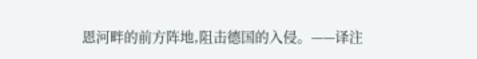恩河畔的前方阵地,阻击德国的入侵。——译注